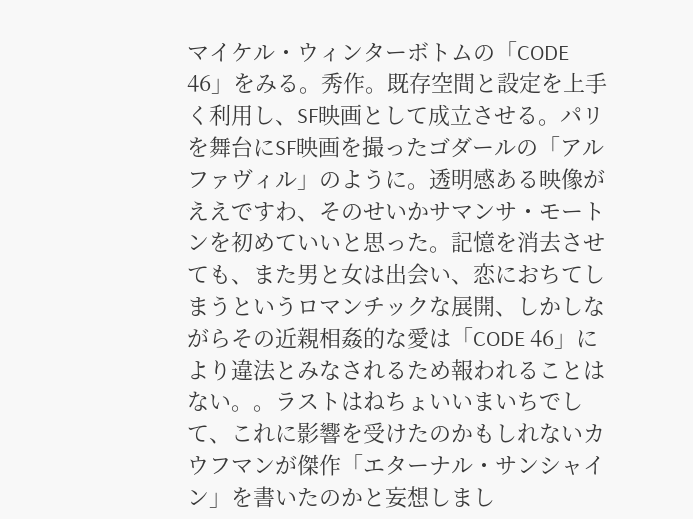マイケル・ウィンターボトムの「CODE 46」をみる。秀作。既存空間と設定を上手く利用し、SF映画として成立させる。パリを舞台にSF映画を撮ったゴダールの「アルファヴィル」のように。透明感ある映像がええですわ、そのせいかサマンサ・モートンを初めていいと思った。記憶を消去させても、また男と女は出会い、恋におちてしまうというロマンチックな展開、しかしながらその近親相姦的な愛は「CODE 46」により違法とみなされるため報われることはない。。ラストはねちょいいまいちでして、これに影響を受けたのかもしれないカウフマンが傑作「エターナル・サンシャイン」を書いたのかと妄想しまし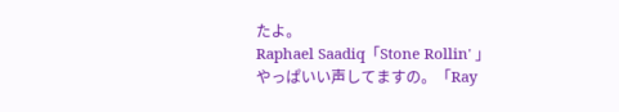たよ。
Raphael Saadiq「Stone Rollin' 」
やっぱいい声してますの。「Ray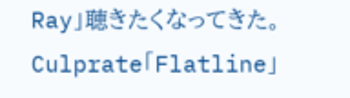Ray」聴きたくなってきた。
Culprate「Flatline」